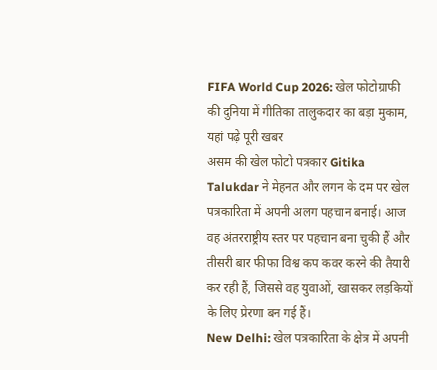FIFA World Cup 2026: खेल फोटोग्राफी की दुनिया में गीतिका तालुकदार का बड़ा मुकाम, यहां पढ़े पूरी खबर
असम की खेल फोटो पत्रकार Gitika Talukdar ने मेहनत और लगन के दम पर खेल पत्रकारिता में अपनी अलग पहचान बनाई। आज वह अंतरराष्ट्रीय स्तर पर पहचान बना चुकी हैं और तीसरी बार फीफा विश्व कप कवर करने की तैयारी कर रही हैं, जिससे वह युवाओं, खासकर लड़कियों के लिए प्रेरणा बन गई हैं।
New Delhi: खेल पत्रकारिता के क्षेत्र में अपनी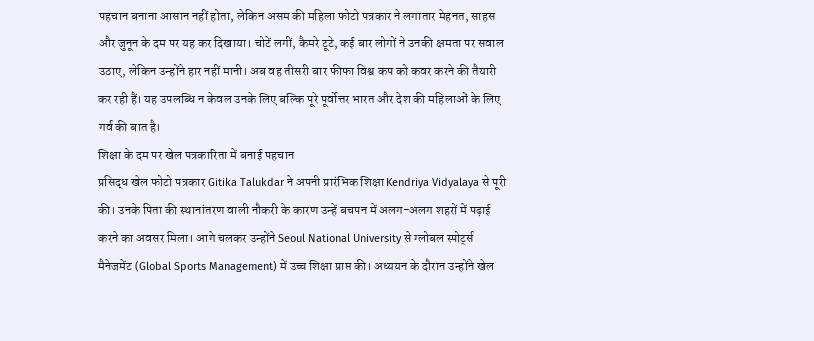पहचान बनाना आसान नहीं होता, लेकिन असम की महिला फोटो पत्रकार ने लगातार मेहनत, साहस और जुनून के दम पर यह कर दिखाया। चोटें लगीं, कैमरे टूटे, कई बार लोगों ने उनकी क्षमता पर सवाल उठाए, लेकिन उन्होंने हार नहीं मानी। अब वह तीसरी बार फीफा विश्व कप को कवर करने की तैयारी कर रही हैं। यह उपलब्धि न केवल उनके लिए बल्कि पूरे पूर्वोत्तर भारत और देश की महिलाओं के लिए गर्व की बात है।
शिक्षा के दम पर खेल पत्रकारिता में बनाई पहचान
प्रसिद्ध खेल फोटो पत्रकार Gitika Talukdar ने अपनी प्रारंभिक शिक्षा Kendriya Vidyalaya से पूरी की। उनके पिता की स्थानांतरण वाली नौकरी के कारण उन्हें बचपन में अलग-अलग शहरों में पढ़ाई करने का अवसर मिला। आगे चलकर उन्होंने Seoul National University से ग्लोबल स्पोर्ट्स मैनेजमेंट (Global Sports Management) में उच्च शिक्षा प्राप्त की। अध्ययन के दौरान उन्होंने खेल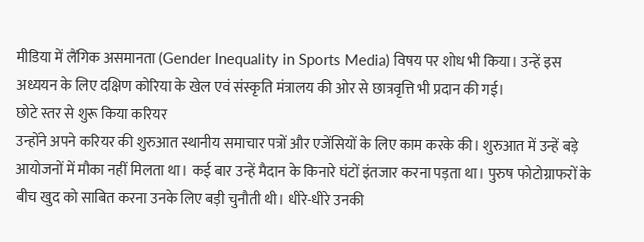मीडिया में लैंगिक असमानता (Gender Inequality in Sports Media) विषय पर शोध भी किया। उन्हें इस अध्ययन के लिए दक्षिण कोरिया के खेल एवं संस्कृति मंत्रालय की ओर से छात्रवृत्ति भी प्रदान की गई।
छोटे स्तर से शुरू किया करियर
उन्होंने अपने करियर की शुरुआत स्थानीय समाचार पत्रों और एजेंसियों के लिए काम करके की। शुरुआत में उन्हें बड़े आयोजनों में मौका नहीं मिलता था। कई बार उन्हें मैदान के किनारे घंटों इंतजार करना पड़ता था। पुरुष फोटोग्राफरों के बीच खुद को साबित करना उनके लिए बड़ी चुनौती थी। धीरे-धीरे उनकी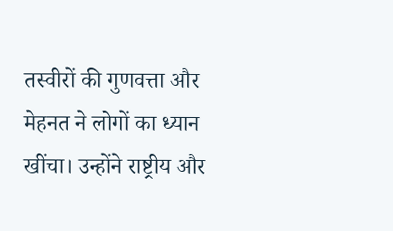तस्वीरों की गुणवत्ता और मेहनत ने लोगों का ध्यान खींचा। उन्होंने राष्ट्रीय और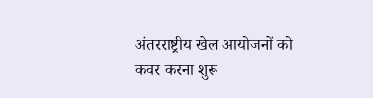अंतरराष्ट्रीय खेल आयोजनों को कवर करना शुरू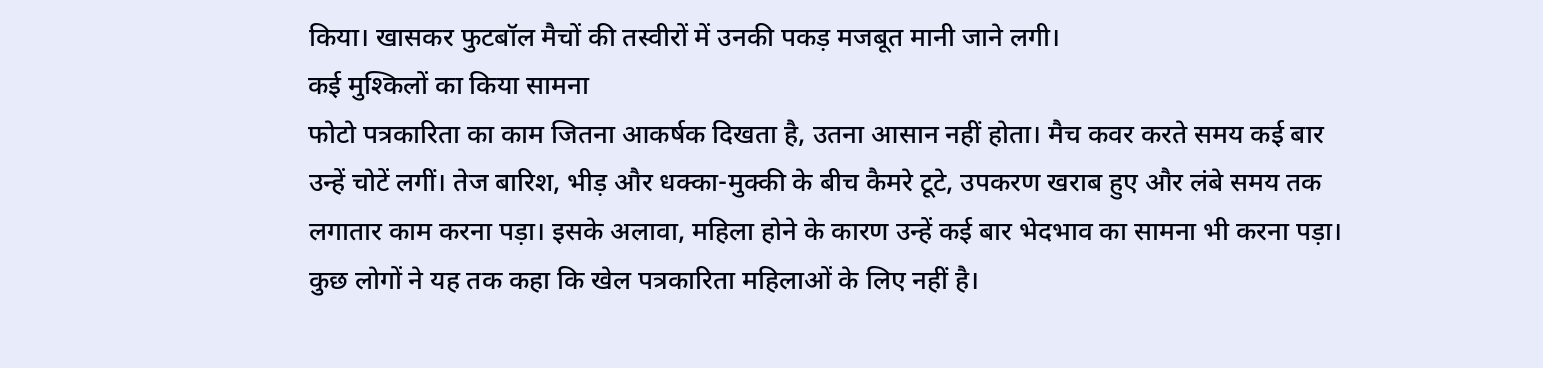किया। खासकर फुटबॉल मैचों की तस्वीरों में उनकी पकड़ मजबूत मानी जाने लगी।
कई मुश्किलों का किया सामना
फोटो पत्रकारिता का काम जितना आकर्षक दिखता है, उतना आसान नहीं होता। मैच कवर करते समय कई बार उन्हें चोटें लगीं। तेज बारिश, भीड़ और धक्का-मुक्की के बीच कैमरे टूटे, उपकरण खराब हुए और लंबे समय तक लगातार काम करना पड़ा। इसके अलावा, महिला होने के कारण उन्हें कई बार भेदभाव का सामना भी करना पड़ा। कुछ लोगों ने यह तक कहा कि खेल पत्रकारिता महिलाओं के लिए नहीं है।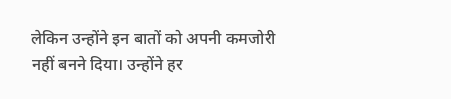लेकिन उन्होंने इन बातों को अपनी कमजोरी नहीं बनने दिया। उन्होंने हर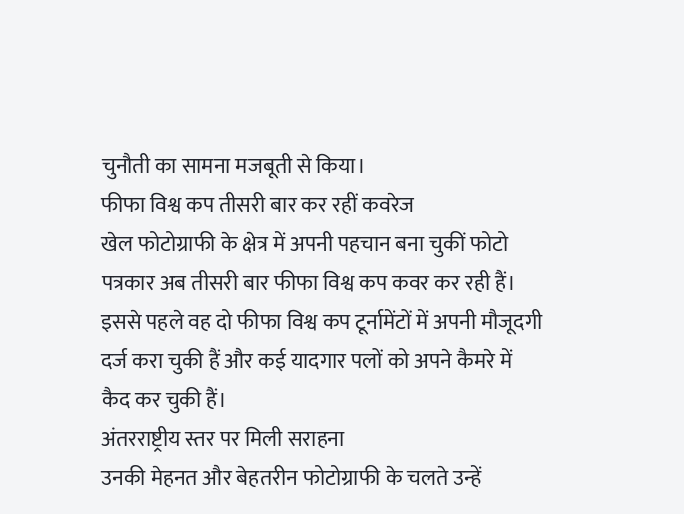चुनौती का सामना मजबूती से किया।
फीफा विश्व कप तीसरी बार कर रहीं कवरेज
खेल फोटोग्राफी के क्षेत्र में अपनी पहचान बना चुकीं फोटो पत्रकार अब तीसरी बार फीफा विश्व कप कवर कर रही हैं। इससे पहले वह दो फीफा विश्व कप टूर्नामेंटों में अपनी मौजूदगी दर्ज करा चुकी हैं और कई यादगार पलों को अपने कैमरे में कैद कर चुकी हैं।
अंतरराष्ट्रीय स्तर पर मिली सराहना
उनकी मेहनत और बेहतरीन फोटोग्राफी के चलते उन्हें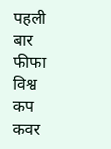पहली बार फीफा विश्व कप कवर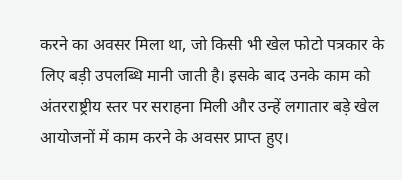करने का अवसर मिला था, जो किसी भी खेल फोटो पत्रकार के लिए बड़ी उपलब्धि मानी जाती है। इसके बाद उनके काम को अंतरराष्ट्रीय स्तर पर सराहना मिली और उन्हें लगातार बड़े खेल आयोजनों में काम करने के अवसर प्राप्त हुए।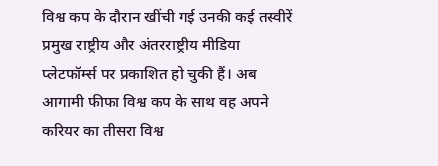विश्व कप के दौरान खींची गई उनकी कई तस्वीरें प्रमुख राष्ट्रीय और अंतरराष्ट्रीय मीडिया प्लेटफॉर्म्स पर प्रकाशित हो चुकी हैं। अब आगामी फीफा विश्व कप के साथ वह अपने करियर का तीसरा विश्व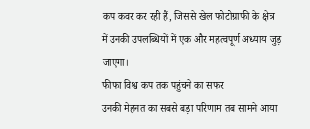कप कवर कर रही हैं, जिससे खेल फोटोग्राफी के क्षेत्र में उनकी उपलब्धियों में एक और महत्वपूर्ण अध्याय जुड़ जाएगा।
फीफा विश्व कप तक पहुंचने का सफर
उनकी मेहनत का सबसे बड़ा परिणाम तब सामने आया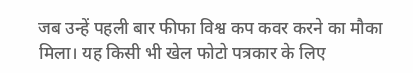जब उन्हें पहली बार फीफा विश्व कप कवर करने का मौका मिला। यह किसी भी खेल फोटो पत्रकार के लिए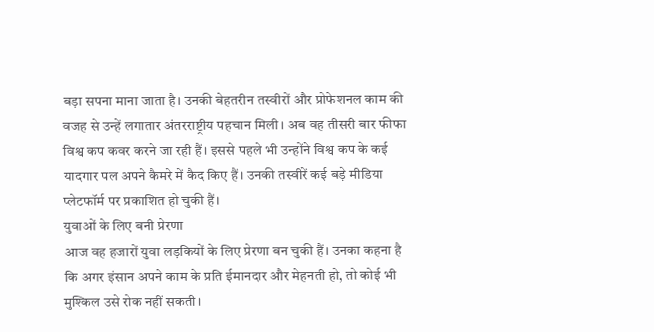बड़ा सपना माना जाता है। उनकी बेहतरीन तस्वीरों और प्रोफेशनल काम की वजह से उन्हें लगातार अंतरराष्ट्रीय पहचान मिली। अब वह तीसरी बार फीफा विश्व कप कवर करने जा रही हैं। इससे पहले भी उन्होंने विश्व कप के कई यादगार पल अपने कैमरे में कैद किए हैं। उनकी तस्वीरें कई बड़े मीडिया प्लेटफॉर्म पर प्रकाशित हो चुकी हैं।
युवाओं के लिए बनी प्रेरणा
आज वह हजारों युवा लड़कियों के लिए प्रेरणा बन चुकी हैं। उनका कहना है कि अगर इंसान अपने काम के प्रति ईमानदार और मेहनती हो, तो कोई भी मुश्किल उसे रोक नहीं सकती।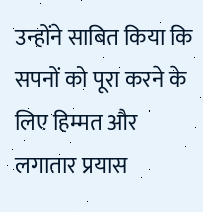उन्होंने साबित किया कि सपनों को पूरा करने के लिए हिम्मत और लगातार प्रयास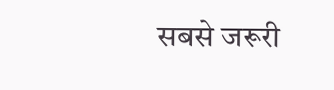सबसे जरूरी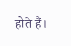होते हैं।